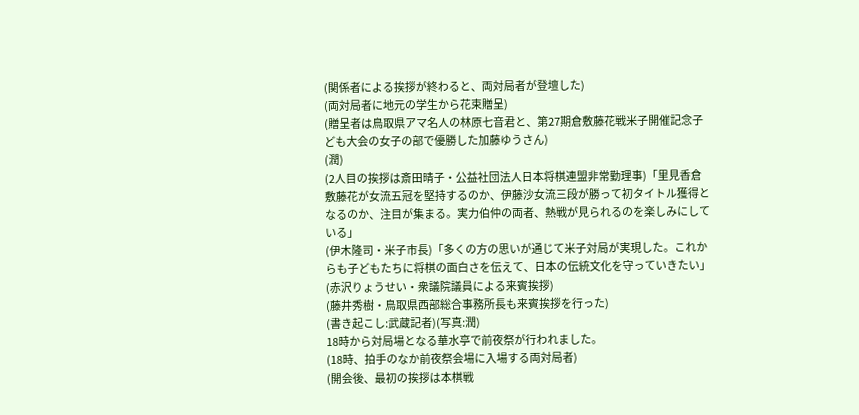(関係者による挨拶が終わると、両対局者が登壇した)
(両対局者に地元の学生から花束贈呈)
(贈呈者は鳥取県アマ名人の林原七音君と、第27期倉敷藤花戦米子開催記念子ども大会の女子の部で優勝した加藤ゆうさん)
(潤)
(2人目の挨拶は斎田晴子・公益社団法人日本将棋連盟非常勤理事)「里見香倉敷藤花が女流五冠を堅持するのか、伊藤沙女流三段が勝って初タイトル獲得となるのか、注目が集まる。実力伯仲の両者、熱戦が見られるのを楽しみにしている」
(伊木隆司・米子市長)「多くの方の思いが通じて米子対局が実現した。これからも子どもたちに将棋の面白さを伝えて、日本の伝統文化を守っていきたい」
(赤沢りょうせい・衆議院議員による来賓挨拶)
(藤井秀樹・鳥取県西部総合事務所長も来賓挨拶を行った)
(書き起こし:武蔵記者)(写真:潤)
18時から対局場となる華水亭で前夜祭が行われました。
(18時、拍手のなか前夜祭会場に入場する両対局者)
(開会後、最初の挨拶は本棋戦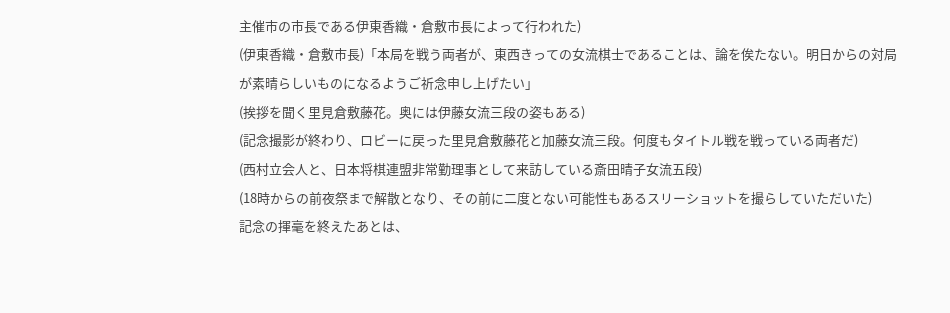主催市の市長である伊東香織・倉敷市長によって行われた)
(伊東香織・倉敷市長)「本局を戦う両者が、東西きっての女流棋士であることは、論を俟たない。明日からの対局が素晴らしいものになるようご祈念申し上げたい」
(挨拶を聞く里見倉敷藤花。奥には伊藤女流三段の姿もある)
(記念撮影が終わり、ロビーに戻った里見倉敷藤花と加藤女流三段。何度もタイトル戦を戦っている両者だ)
(西村立会人と、日本将棋連盟非常勤理事として来訪している斎田晴子女流五段)
(18時からの前夜祭まで解散となり、その前に二度とない可能性もあるスリーショットを撮らしていただいた)
記念の揮毫を終えたあとは、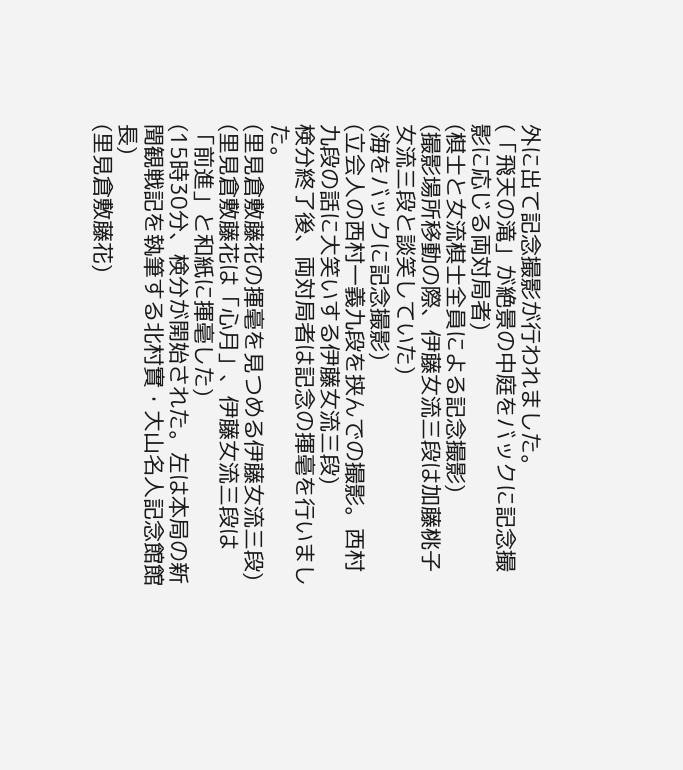外に出て記念撮影が行われました。
(「飛天の滝」が絶景の中庭をバックに記念撮影に応じる両対局者)
(棋士と女流棋士全員による記念撮影)
(撮影場所移動の際、伊藤女流三段は加藤桃子女流三段と談笑していた)
(海をバックに記念撮影)
(立会人の西村一義九段を挟んでの撮影。西村九段の話に大笑いする伊藤女流三段)
検分終了後、両対局者は記念の揮毫を行いました。
(里見倉敷藤花の揮毫を見つめる伊藤女流三段)
(里見倉敷藤花は「心月」、伊藤女流三段は「前進」と和紙に揮毫した)
(15時30分、検分が開始された。左は本局の新聞観戦記を執筆する北村實・大山名人記念館館長)
(里見倉敷藤花)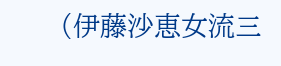(伊藤沙恵女流三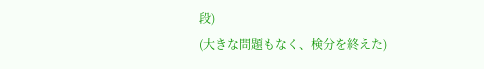段)
(大きな問題もなく、検分を終えた)